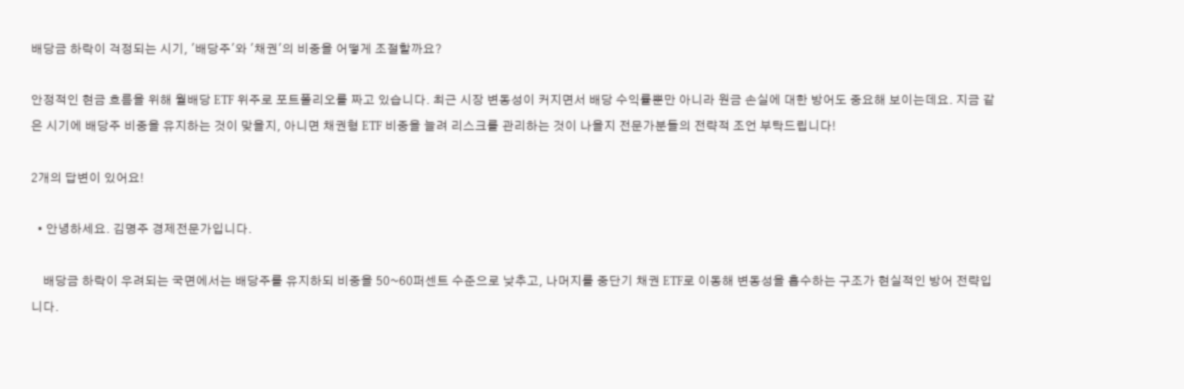배당금 하락이 걱정되는 시기, '배당주'와 '채권'의 비중을 어떻게 조절할까요?

안정적인 현금 흐름을 위해 월배당 ETF 위주로 포트폴리오를 짜고 있습니다. 최근 시장 변동성이 커지면서 배당 수익률뿐만 아니라 원금 손실에 대한 방어도 중요해 보이는데요. 지금 같은 시기에 배당주 비중을 유지하는 것이 맞을지, 아니면 채권형 ETF 비중을 늘려 리스크를 관리하는 것이 나을지 전문가분들의 전략적 조언 부탁드립니다!

2개의 답변이 있어요!

  • 안녕하세요. 김명주 경제전문가입니다.

    배당금 하락이 우려되는 국면에서는 배당주를 유지하되 비중을 50~60퍼센트 수준으로 낮추고, 나머지를 중단기 채권 ETF로 이동해 변동성을 흡수하는 구조가 현실적인 방어 전략입니다.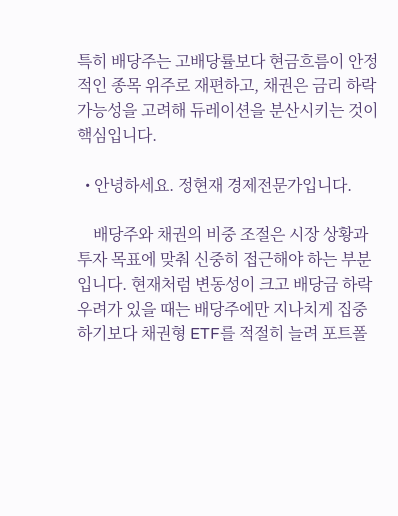특히 배당주는 고배당률보다 현금흐름이 안정적인 종목 위주로 재편하고, 채권은 금리 하락 가능성을 고려해 듀레이션을 분산시키는 것이 핵심입니다.

  • 안녕하세요. 정현재 경제전문가입니다.

    배당주와 채권의 비중 조절은 시장 상황과 투자 목표에 맞춰 신중히 접근해야 하는 부분입니다. 현재처럼 변동성이 크고 배당금 하락 우려가 있을 때는 배당주에만 지나치게 집중하기보다 채권형 ETF를 적절히 늘려 포트폴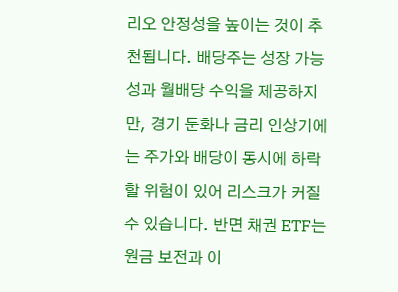리오 안정성을 높이는 것이 추천됩니다. 배당주는 성장 가능성과 월배당 수익을 제공하지만, 경기 둔화나 금리 인상기에는 주가와 배당이 동시에 하락할 위험이 있어 리스크가 커질 수 있습니다. 반면 채권 ETF는 원금 보전과 이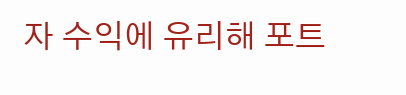자 수익에 유리해 포트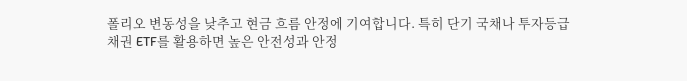폴리오 변동성을 낮추고 현금 흐름 안정에 기여합니다. 특히 단기 국채나 투자등급 채권 ETF를 활용하면 높은 안전성과 안정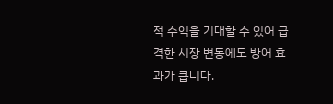적 수익을 기대할 수 있어 급격한 시장 변동에도 방어 효과가 큽니다.